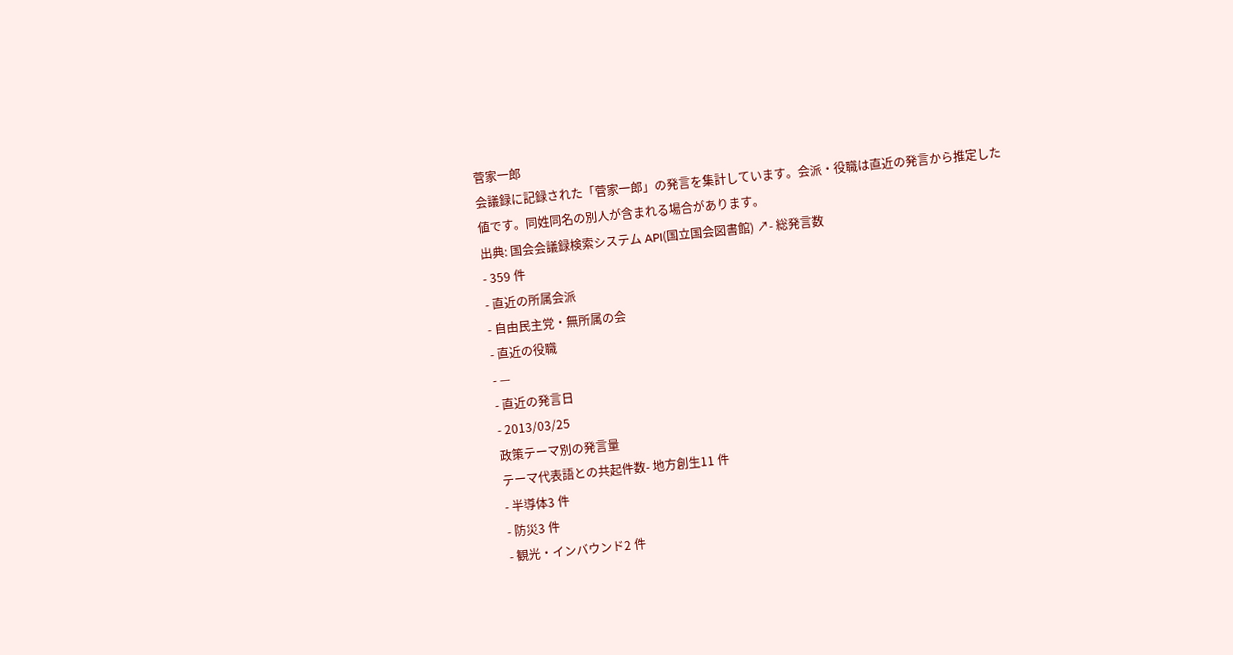菅家一郎
会議録に記録された「菅家一郎」の発言を集計しています。会派・役職は直近の発言から推定した値です。同姓同名の別人が含まれる場合があります。
出典: 国会会議録検索システム API(国立国会図書館) ↗- 総発言数
- 359 件
- 直近の所属会派
- 自由民主党・無所属の会
- 直近の役職
- —
- 直近の発言日
- 2013/03/25
政策テーマ別の発言量
テーマ代表語との共起件数- 地方創生11 件
- 半導体3 件
- 防災3 件
- 観光・インバウンド2 件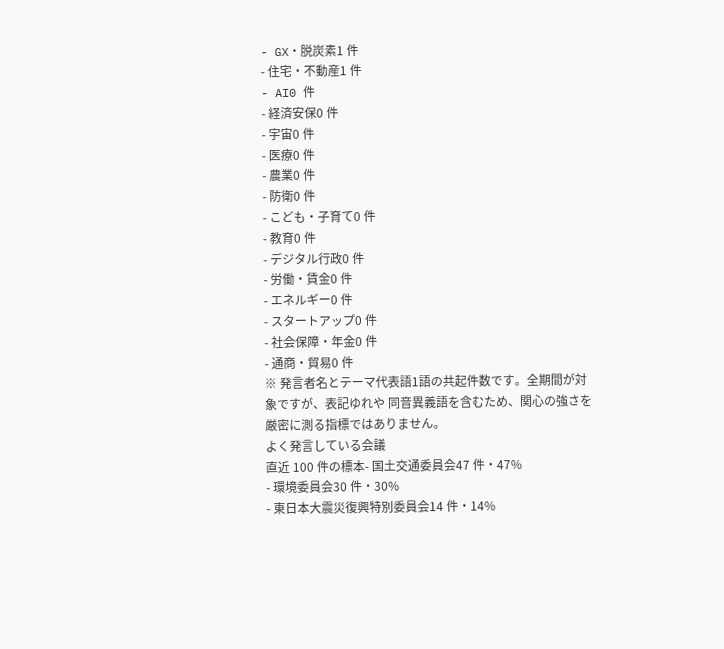- GX・脱炭素1 件
- 住宅・不動産1 件
- AI0 件
- 経済安保0 件
- 宇宙0 件
- 医療0 件
- 農業0 件
- 防衛0 件
- こども・子育て0 件
- 教育0 件
- デジタル行政0 件
- 労働・賃金0 件
- エネルギー0 件
- スタートアップ0 件
- 社会保障・年金0 件
- 通商・貿易0 件
※ 発言者名とテーマ代表語1語の共起件数です。全期間が対象ですが、表記ゆれや 同音異義語を含むため、関心の強さを厳密に測る指標ではありません。
よく発言している会議
直近 100 件の標本- 国土交通委員会47 件・47%
- 環境委員会30 件・30%
- 東日本大震災復興特別委員会14 件・14%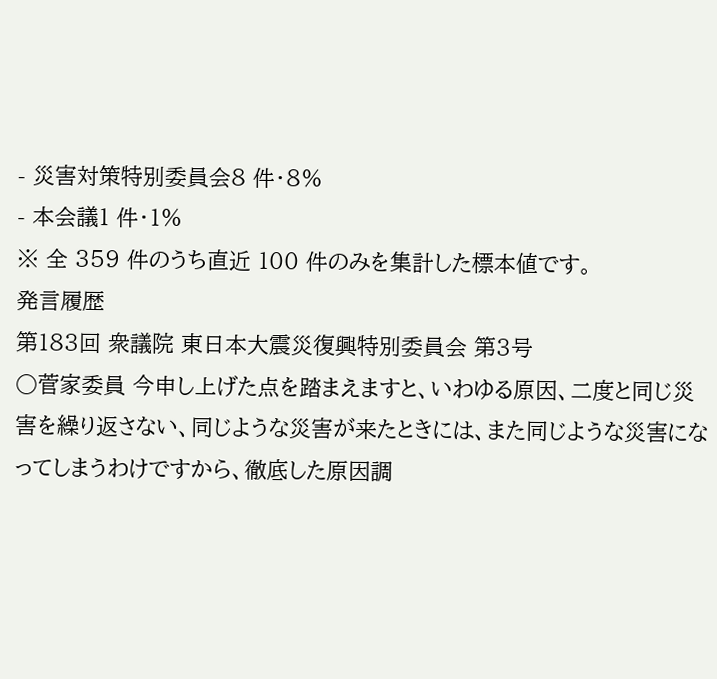- 災害対策特別委員会8 件・8%
- 本会議1 件・1%
※ 全 359 件のうち直近 100 件のみを集計した標本値です。
発言履歴
第183回 衆議院 東日本大震災復興特別委員会 第3号
○菅家委員 今申し上げた点を踏まえますと、いわゆる原因、二度と同じ災害を繰り返さない、同じような災害が来たときには、また同じような災害になってしまうわけですから、徹底した原因調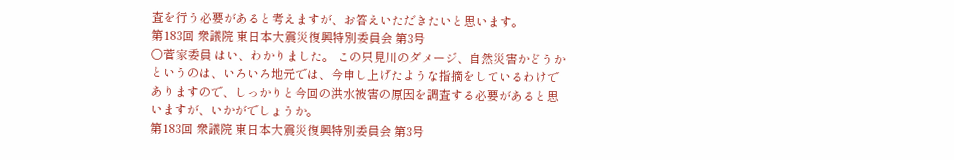査を行う必要があると考えますが、お答えいただきたいと思います。
第183回 衆議院 東日本大震災復興特別委員会 第3号
○菅家委員 はい、わかりました。 この只見川のダメージ、自然災害かどうかというのは、いろいろ地元では、今申し上げたような指摘をしているわけでありますので、しっかりと今回の洪水被害の原因を調査する必要があると思いますが、いかがでしょうか。
第183回 衆議院 東日本大震災復興特別委員会 第3号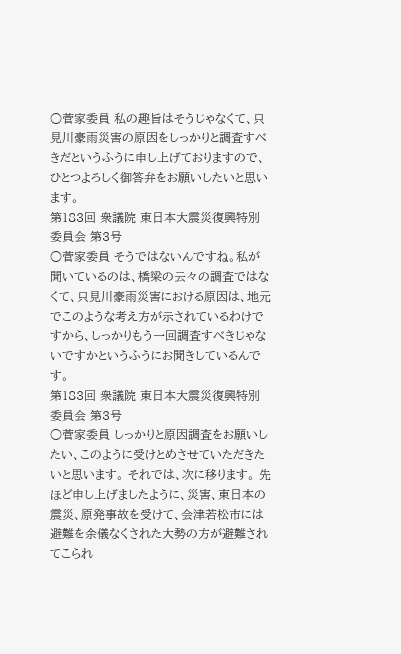○菅家委員 私の趣旨はそうじゃなくて、只見川豪雨災害の原因をしっかりと調査すべきだというふうに申し上げておりますので、ひとつよろしく御答弁をお願いしたいと思います。
第183回 衆議院 東日本大震災復興特別委員会 第3号
○菅家委員 そうではないんですね。私が聞いているのは、橋梁の云々の調査ではなくて、只見川豪雨災害における原因は、地元でこのような考え方が示されているわけですから、しっかりもう一回調査すべきじゃないですかというふうにお聞きしているんです。
第183回 衆議院 東日本大震災復興特別委員会 第3号
○菅家委員 しっかりと原因調査をお願いしたい、このように受けとめさせていただきたいと思います。 それでは、次に移ります。 先ほど申し上げましたように、災害、東日本の震災、原発事故を受けて、会津若松市には避難を余儀なくされた大勢の方が避難されてこられ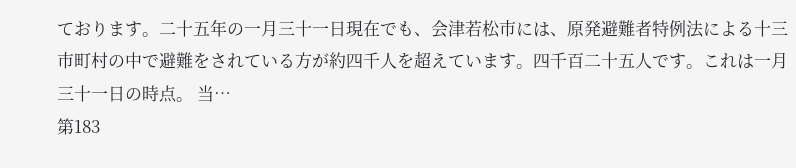ております。二十五年の一月三十一日現在でも、会津若松市には、原発避難者特例法による十三市町村の中で避難をされている方が約四千人を超えています。四千百二十五人です。これは一月三十一日の時点。 当…
第183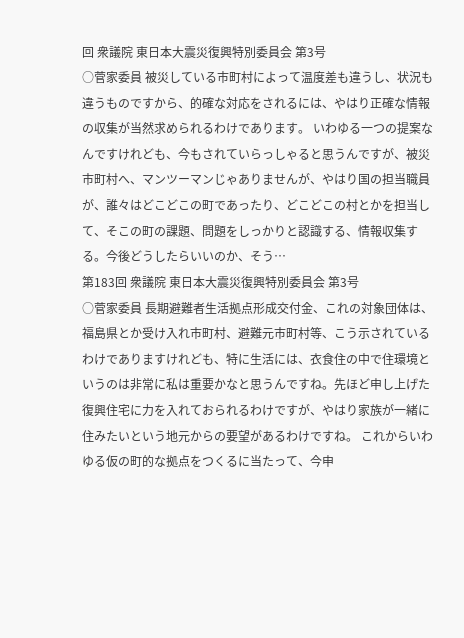回 衆議院 東日本大震災復興特別委員会 第3号
○菅家委員 被災している市町村によって温度差も違うし、状況も違うものですから、的確な対応をされるには、やはり正確な情報の収集が当然求められるわけであります。 いわゆる一つの提案なんですけれども、今もされていらっしゃると思うんですが、被災市町村へ、マンツーマンじゃありませんが、やはり国の担当職員が、誰々はどこどこの町であったり、どこどこの村とかを担当して、そこの町の課題、問題をしっかりと認識する、情報収集する。今後どうしたらいいのか、そう…
第183回 衆議院 東日本大震災復興特別委員会 第3号
○菅家委員 長期避難者生活拠点形成交付金、これの対象団体は、福島県とか受け入れ市町村、避難元市町村等、こう示されているわけでありますけれども、特に生活には、衣食住の中で住環境というのは非常に私は重要かなと思うんですね。先ほど申し上げた復興住宅に力を入れておられるわけですが、やはり家族が一緒に住みたいという地元からの要望があるわけですね。 これからいわゆる仮の町的な拠点をつくるに当たって、今申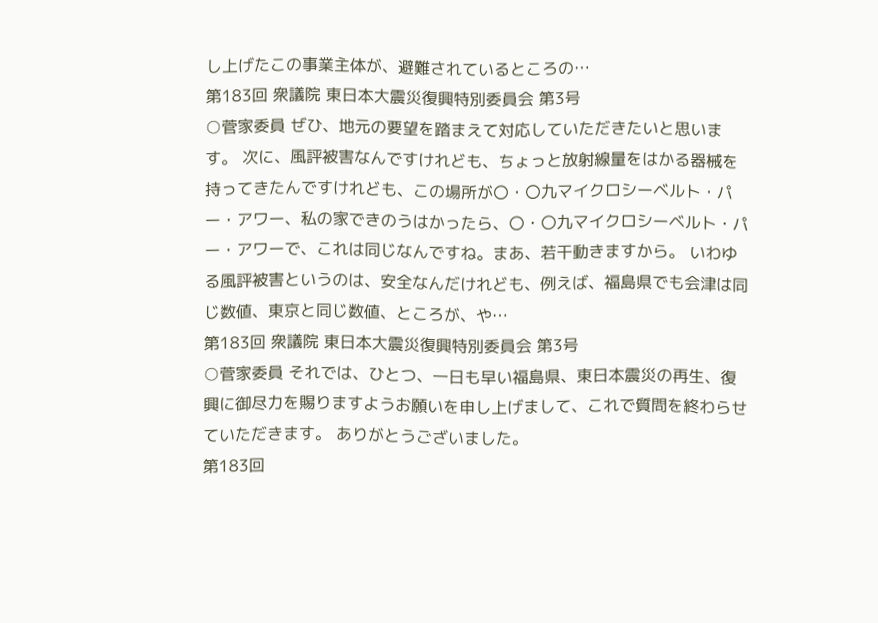し上げたこの事業主体が、避難されているところの…
第183回 衆議院 東日本大震災復興特別委員会 第3号
○菅家委員 ぜひ、地元の要望を踏まえて対応していただきたいと思います。 次に、風評被害なんですけれども、ちょっと放射線量をはかる器械を持ってきたんですけれども、この場所が〇・〇九マイクロシーベルト・パー・アワー、私の家できのうはかったら、〇・〇九マイクロシーベルト・パー・アワーで、これは同じなんですね。まあ、若干動きますから。 いわゆる風評被害というのは、安全なんだけれども、例えば、福島県でも会津は同じ数値、東京と同じ数値、ところが、や…
第183回 衆議院 東日本大震災復興特別委員会 第3号
○菅家委員 それでは、ひとつ、一日も早い福島県、東日本震災の再生、復興に御尽力を賜りますようお願いを申し上げまして、これで質問を終わらせていただきます。 ありがとうございました。
第183回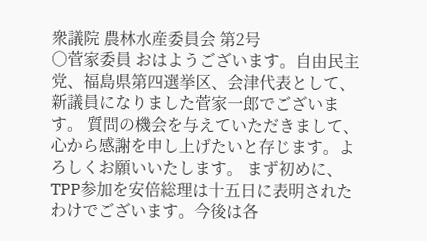衆議院 農林水産委員会 第2号
○菅家委員 おはようございます。自由民主党、福島県第四選挙区、会津代表として、新議員になりました菅家一郎でございます。 質問の機会を与えていただきまして、心から感謝を申し上げたいと存じます。よろしくお願いいたします。 まず初めに、TPP参加を安倍総理は十五日に表明されたわけでございます。今後は各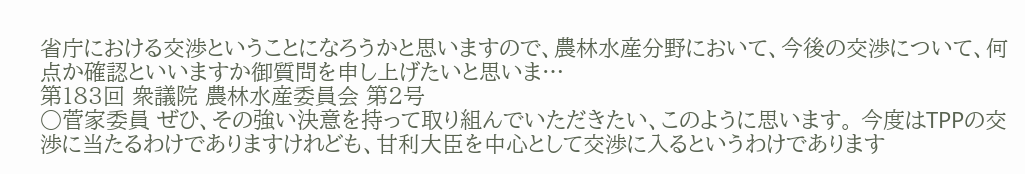省庁における交渉ということになろうかと思いますので、農林水産分野において、今後の交渉について、何点か確認といいますか御質問を申し上げたいと思いま…
第183回 衆議院 農林水産委員会 第2号
○菅家委員 ぜひ、その強い決意を持って取り組んでいただきたい、このように思います。 今度はTPPの交渉に当たるわけでありますけれども、甘利大臣を中心として交渉に入るというわけであります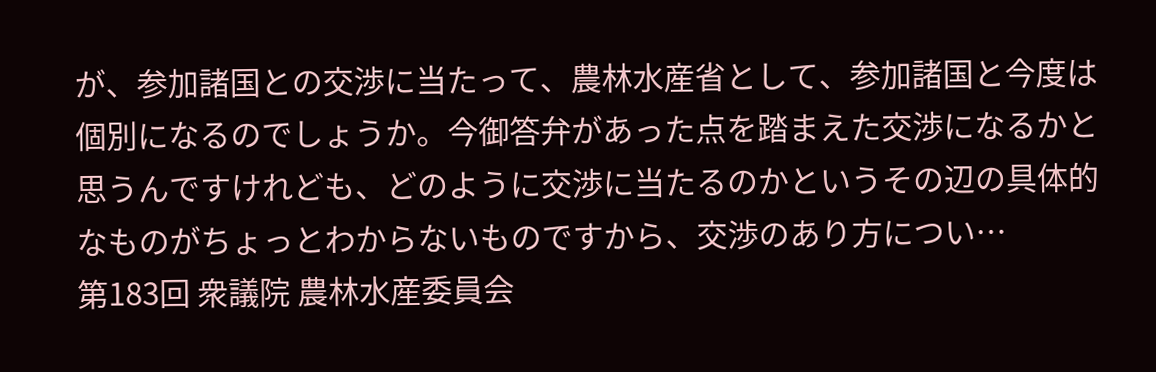が、参加諸国との交渉に当たって、農林水産省として、参加諸国と今度は個別になるのでしょうか。今御答弁があった点を踏まえた交渉になるかと思うんですけれども、どのように交渉に当たるのかというその辺の具体的なものがちょっとわからないものですから、交渉のあり方につい…
第183回 衆議院 農林水産委員会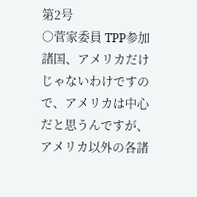第2号
○菅家委員 TPP参加諸国、アメリカだけじゃないわけですので、アメリカは中心だと思うんですが、アメリカ以外の各諸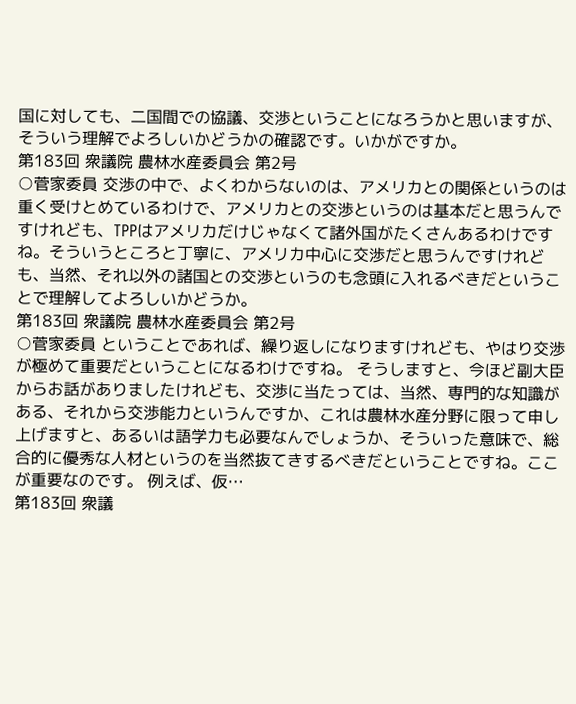国に対しても、二国間での協議、交渉ということになろうかと思いますが、そういう理解でよろしいかどうかの確認です。いかがですか。
第183回 衆議院 農林水産委員会 第2号
○菅家委員 交渉の中で、よくわからないのは、アメリカとの関係というのは重く受けとめているわけで、アメリカとの交渉というのは基本だと思うんですけれども、TPPはアメリカだけじゃなくて諸外国がたくさんあるわけですね。そういうところと丁寧に、アメリカ中心に交渉だと思うんですけれども、当然、それ以外の諸国との交渉というのも念頭に入れるべきだということで理解してよろしいかどうか。
第183回 衆議院 農林水産委員会 第2号
○菅家委員 ということであれば、繰り返しになりますけれども、やはり交渉が極めて重要だということになるわけですね。 そうしますと、今ほど副大臣からお話がありましたけれども、交渉に当たっては、当然、専門的な知識がある、それから交渉能力というんですか、これは農林水産分野に限って申し上げますと、あるいは語学力も必要なんでしょうか、そういった意味で、総合的に優秀な人材というのを当然抜てきするべきだということですね。ここが重要なのです。 例えば、仮…
第183回 衆議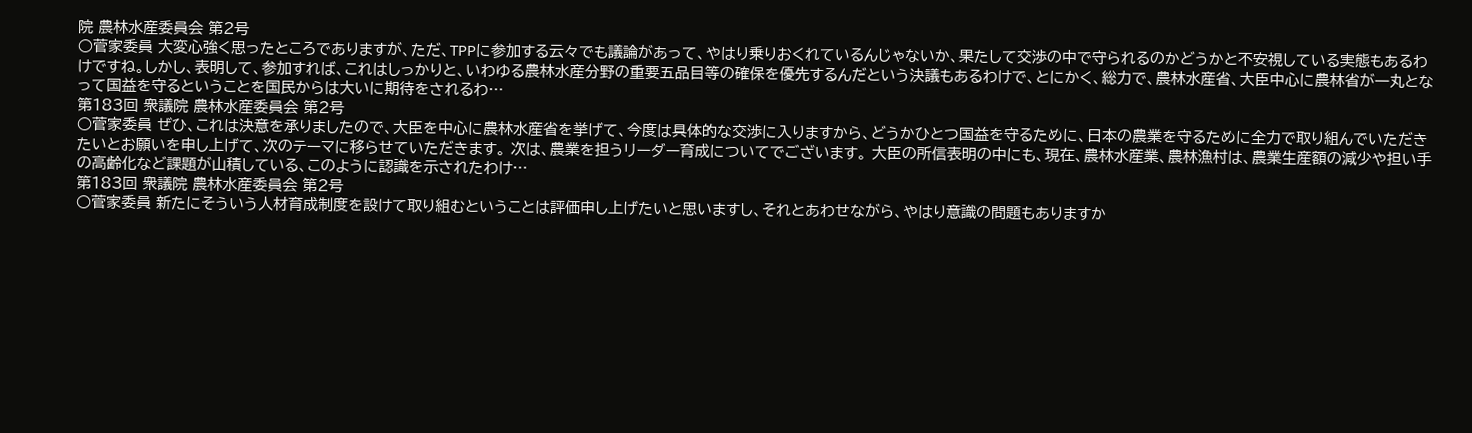院 農林水産委員会 第2号
○菅家委員 大変心強く思ったところでありますが、ただ、TPPに参加する云々でも議論があって、やはり乗りおくれているんじゃないか、果たして交渉の中で守られるのかどうかと不安視している実態もあるわけですね。しかし、表明して、参加すれば、これはしっかりと、いわゆる農林水産分野の重要五品目等の確保を優先するんだという決議もあるわけで、とにかく、総力で、農林水産省、大臣中心に農林省が一丸となって国益を守るということを国民からは大いに期待をされるわ…
第183回 衆議院 農林水産委員会 第2号
○菅家委員 ぜひ、これは決意を承りましたので、大臣を中心に農林水産省を挙げて、今度は具体的な交渉に入りますから、どうかひとつ国益を守るために、日本の農業を守るために全力で取り組んでいただきたいとお願いを申し上げて、次のテーマに移らせていただきます。 次は、農業を担うリーダー育成についてでございます。 大臣の所信表明の中にも、現在、農林水産業、農林漁村は、農業生産額の減少や担い手の高齢化など課題が山積している、このように認識を示されたわけ…
第183回 衆議院 農林水産委員会 第2号
○菅家委員 新たにそういう人材育成制度を設けて取り組むということは評価申し上げたいと思いますし、それとあわせながら、やはり意識の問題もありますか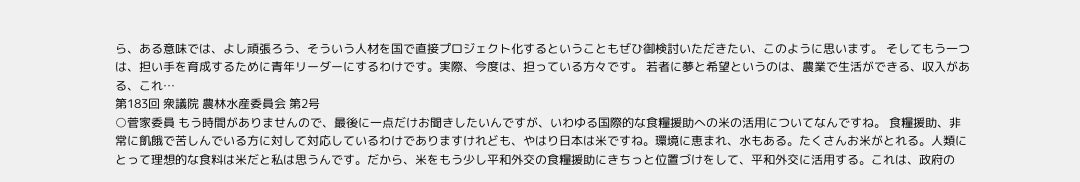ら、ある意味では、よし頑張ろう、そういう人材を国で直接プロジェクト化するということもぜひ御検討いただきたい、このように思います。 そしてもう一つは、担い手を育成するために青年リーダーにするわけです。実際、今度は、担っている方々です。 若者に夢と希望というのは、農業で生活ができる、収入がある、これ…
第183回 衆議院 農林水産委員会 第2号
○菅家委員 もう時間がありませんので、最後に一点だけお聞きしたいんですが、いわゆる国際的な食糧援助への米の活用についてなんですね。 食糧援助、非常に飢餓で苦しんでいる方に対して対応しているわけでありますけれども、やはり日本は米ですね。環境に恵まれ、水もある。たくさんお米がとれる。人類にとって理想的な食料は米だと私は思うんです。だから、米をもう少し平和外交の食糧援助にきちっと位置づけをして、平和外交に活用する。これは、政府の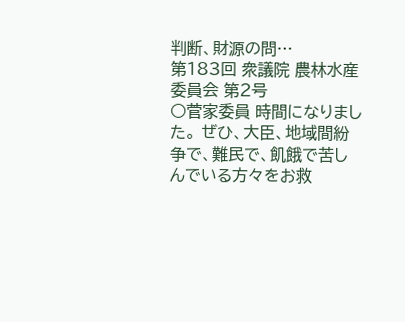判断、財源の問…
第183回 衆議院 農林水産委員会 第2号
○菅家委員 時間になりました。 ぜひ、大臣、地域間紛争で、難民で、飢餓で苦しんでいる方々をお救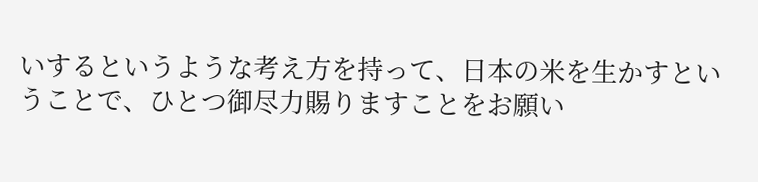いするというような考え方を持って、日本の米を生かすということで、ひとつ御尽力賜りますことをお願い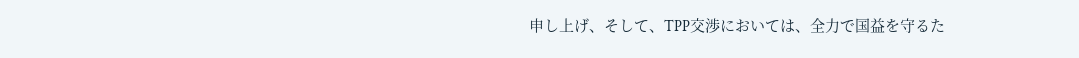申し上げ、そして、TPP交渉においては、全力で国益を守るた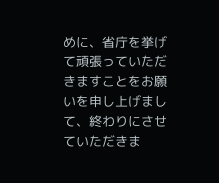めに、省庁を挙げて頑張っていただきますことをお願いを申し上げまして、終わりにさせていただきま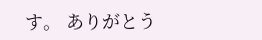す。 ありがとう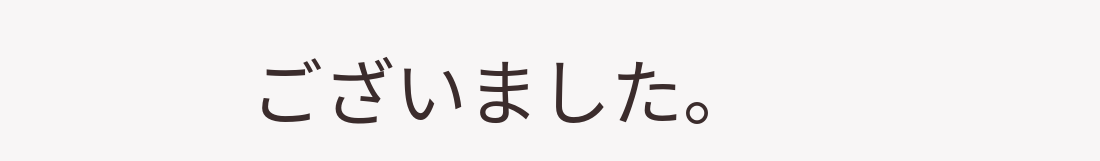ございました。